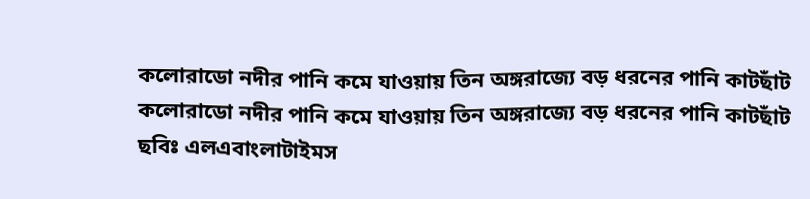কলোরাডো নদীর পানি কমে যাওয়ায় তিন অঙ্গরাজ্যে বড় ধরনের পানি কাটছাঁট
কলোরাডো নদীর পানি কমে যাওয়ায় তিন অঙ্গরাজ্যে বড় ধরনের পানি কাটছাঁট
ছবিঃ এলএবাংলাটাইমস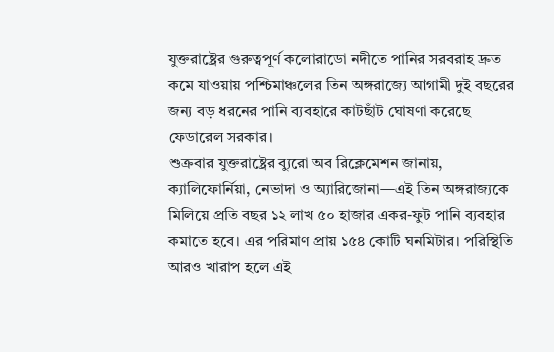যুক্তরাষ্ট্রের গুরুত্বপূর্ণ কলোরাডো নদীতে পানির সরবরাহ দ্রুত কমে যাওয়ায় পশ্চিমাঞ্চলের তিন অঙ্গরাজ্যে আগামী দুই বছরের জন্য বড় ধরনের পানি ব্যবহারে কাটছাঁট ঘোষণা করেছে ফেডারেল সরকার।
শুক্রবার যুক্তরাষ্ট্রের ব্যুরো অব রিক্লেমেশন জানায়, ক্যালিফোর্নিয়া, নেভাদা ও অ্যারিজোনা—এই তিন অঙ্গরাজ্যকে মিলিয়ে প্রতি বছর ১২ লাখ ৫০ হাজার একর-ফুট পানি ব্যবহার কমাতে হবে। এর পরিমাণ প্রায় ১৫৪ কোটি ঘনমিটার। পরিস্থিতি আরও খারাপ হলে এই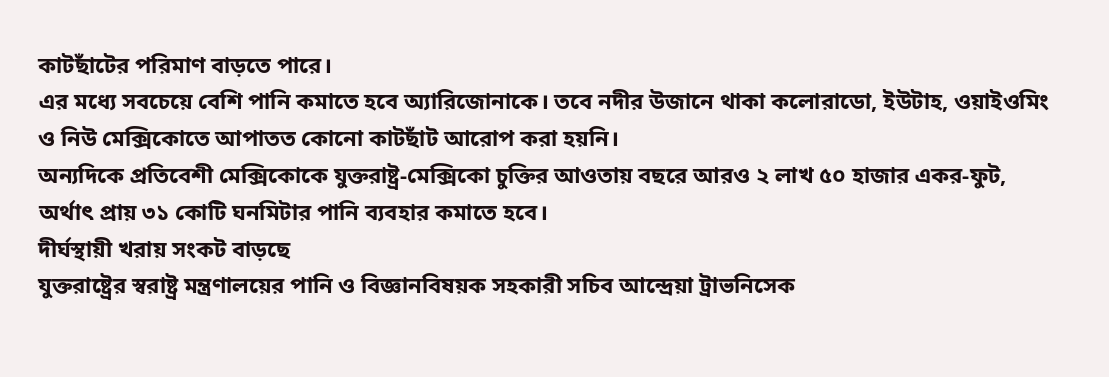কাটছাঁটের পরিমাণ বাড়তে পারে।
এর মধ্যে সবচেয়ে বেশি পানি কমাতে হবে অ্যারিজোনাকে। তবে নদীর উজানে থাকা কলোরাডো, ইউটাহ, ওয়াইওমিং ও নিউ মেক্সিকোতে আপাতত কোনো কাটছাঁট আরোপ করা হয়নি।
অন্যদিকে প্রতিবেশী মেক্সিকোকে যুক্তরাষ্ট্র-মেক্সিকো চুক্তির আওতায় বছরে আরও ২ লাখ ৫০ হাজার একর-ফুট, অর্থাৎ প্রায় ৩১ কোটি ঘনমিটার পানি ব্যবহার কমাতে হবে।
দীর্ঘস্থায়ী খরায় সংকট বাড়ছে
যুক্তরাষ্ট্রের স্বরাষ্ট্র মন্ত্রণালয়ের পানি ও বিজ্ঞানবিষয়ক সহকারী সচিব আন্দ্রেয়া ট্রাভনিসেক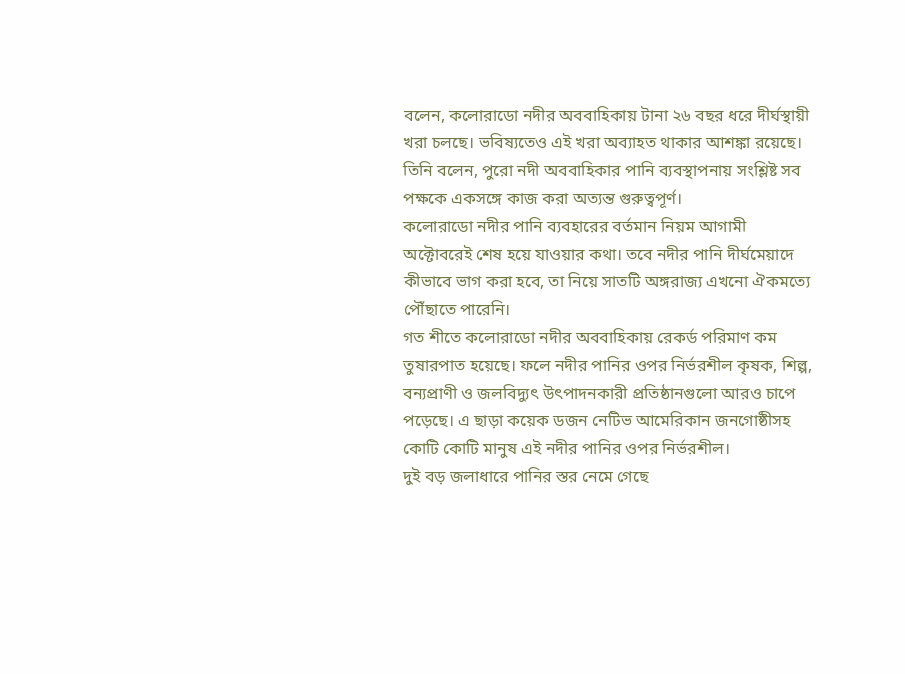বলেন, কলোরাডো নদীর অববাহিকায় টানা ২৬ বছর ধরে দীর্ঘস্থায়ী খরা চলছে। ভবিষ্যতেও এই খরা অব্যাহত থাকার আশঙ্কা রয়েছে।
তিনি বলেন, পুরো নদী অববাহিকার পানি ব্যবস্থাপনায় সংশ্লিষ্ট সব পক্ষকে একসঙ্গে কাজ করা অত্যন্ত গুরুত্বপূর্ণ।
কলোরাডো নদীর পানি ব্যবহারের বর্তমান নিয়ম আগামী অক্টোবরেই শেষ হয়ে যাওয়ার কথা। তবে নদীর পানি দীর্ঘমেয়াদে কীভাবে ভাগ করা হবে, তা নিয়ে সাতটি অঙ্গরাজ্য এখনো ঐকমত্যে পৌঁছাতে পারেনি।
গত শীতে কলোরাডো নদীর অববাহিকায় রেকর্ড পরিমাণ কম তুষারপাত হয়েছে। ফলে নদীর পানির ওপর নির্ভরশীল কৃষক, শিল্প, বন্যপ্রাণী ও জলবিদ্যুৎ উৎপাদনকারী প্রতিষ্ঠানগুলো আরও চাপে পড়েছে। এ ছাড়া কয়েক ডজন নেটিভ আমেরিকান জনগোষ্ঠীসহ কোটি কোটি মানুষ এই নদীর পানির ওপর নির্ভরশীল।
দুই বড় জলাধারে পানির স্তর নেমে গেছে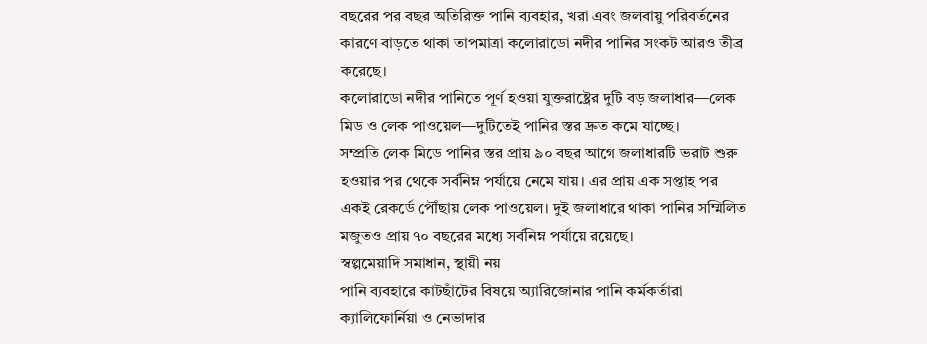বছরের পর বছর অতিরিক্ত পানি ব্যবহার, খরা এবং জলবায়ু পরিবর্তনের কারণে বাড়তে থাকা তাপমাত্রা কলোরাডো নদীর পানির সংকট আরও তীব্র করেছে।
কলোরাডো নদীর পানিতে পূর্ণ হওয়া যুক্তরাষ্ট্রের দুটি বড় জলাধার—লেক মিড ও লেক পাওয়েল—দুটিতেই পানির স্তর দ্রুত কমে যাচ্ছে।
সম্প্রতি লেক মিডে পানির স্তর প্রায় ৯০ বছর আগে জলাধারটি ভরাট শুরু হওয়ার পর থেকে সর্বনিম্ন পর্যায়ে নেমে যায়। এর প্রায় এক সপ্তাহ পর একই রেকর্ডে পৌঁছায় লেক পাওয়েল। দুই জলাধারে থাকা পানির সম্মিলিত মজুতও প্রায় ৭০ বছরের মধ্যে সর্বনিম্ন পর্যায়ে রয়েছে।
স্বল্পমেয়াদি সমাধান, স্থায়ী নয়
পানি ব্যবহারে কাটছাঁটের বিষয়ে অ্যারিজোনার পানি কর্মকর্তারা ক্যালিফোর্নিয়া ও নেভাদার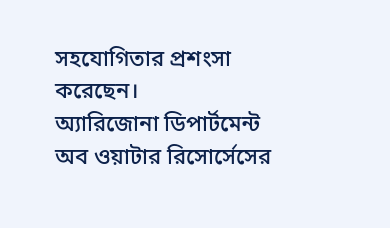সহযোগিতার প্রশংসা করেছেন।
অ্যারিজোনা ডিপার্টমেন্ট অব ওয়াটার রিসোর্সেসের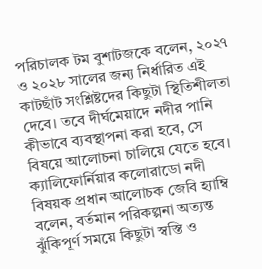পরিচালক টম বুশাটজকে বলেন, ২০২৭ ও ২০২৮ সালের জন্য নির্ধারিত এই কাটছাঁট সংশ্লিষ্টদের কিছুটা স্থিতিশীলতা দেবে। তবে দীর্ঘমেয়াদে নদীর পানি কীভাবে ব্যবস্থাপনা করা হবে, সে বিষয়ে আলোচনা চালিয়ে যেতে হবে।
ক্যালিফোর্নিয়ার কলোরাডো নদী বিষয়ক প্রধান আলোচক জেবি হ্যাম্বি বলেন, বর্তমান পরিকল্পনা অত্যন্ত ঝুঁকিপূর্ণ সময়ে কিছুটা স্বস্তি ও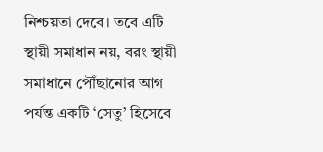নিশ্চয়তা দেবে। তবে এটি স্থায়ী সমাধান নয়, বরং স্থায়ী সমাধানে পৌঁছানোর আগ পর্যন্ত একটি ‘সেতু’ হিসেবে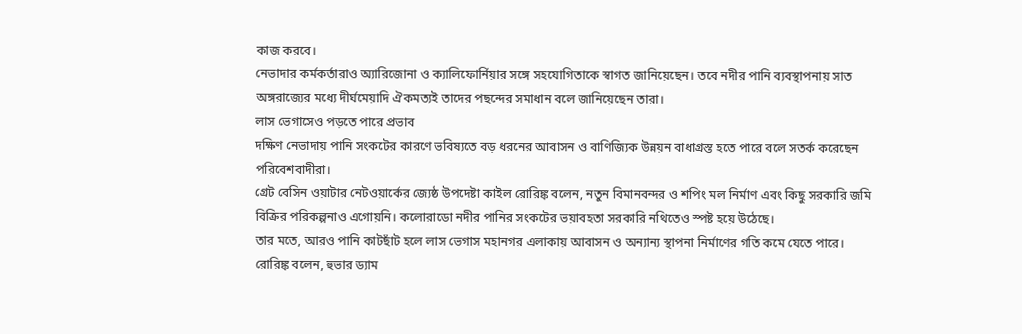কাজ করবে।
নেভাদার কর্মকর্তারাও অ্যারিজোনা ও ক্যালিফোর্নিয়ার সঙ্গে সহযোগিতাকে স্বাগত জানিয়েছেন। তবে নদীর পানি ব্যবস্থাপনায় সাত অঙ্গরাজ্যের মধ্যে দীর্ঘমেয়াদি ঐকমত্যই তাদের পছন্দের সমাধান বলে জানিয়েছেন তারা।
লাস ভেগাসেও পড়তে পারে প্রভাব
দক্ষিণ নেভাদায় পানি সংকটের কারণে ভবিষ্যতে বড় ধরনের আবাসন ও বাণিজ্যিক উন্নয়ন বাধাগ্রস্ত হতে পারে বলে সতর্ক করেছেন পরিবেশবাদীরা।
গ্রেট বেসিন ওয়াটার নেটওয়ার্কের জ্যেষ্ঠ উপদেষ্টা কাইল রোরিঙ্ক বলেন, নতুন বিমানবন্দর ও শপিং মল নির্মাণ এবং কিছু সরকারি জমি বিক্রির পরিকল্পনাও এগোয়নি। কলোরাডো নদীর পানির সংকটের ভয়াবহতা সরকারি নথিতেও স্পষ্ট হয়ে উঠেছে।
তার মতে, আরও পানি কাটছাঁট হলে লাস ভেগাস মহানগর এলাকায় আবাসন ও অন্যান্য স্থাপনা নির্মাণের গতি কমে যেতে পারে।
রোরিঙ্ক বলেন, হুভার ড্যাম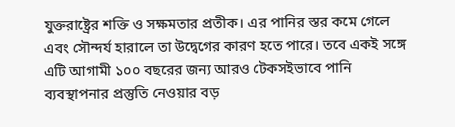যুক্তরাষ্ট্রের শক্তি ও সক্ষমতার প্রতীক। এর পানির স্তর কমে গেলে এবং সৌন্দর্য হারালে তা উদ্বেগের কারণ হতে পারে। তবে একই সঙ্গে এটি আগামী ১০০ বছরের জন্য আরও টেকসইভাবে পানি ব্যবস্থাপনার প্রস্তুতি নেওয়ার বড়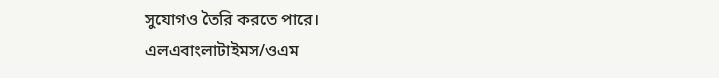সুযোগও তৈরি করতে পারে।
এলএবাংলাটাইমস/ওএম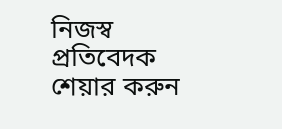নিজস্ব প্রতিবেদক
শেয়ার করুন